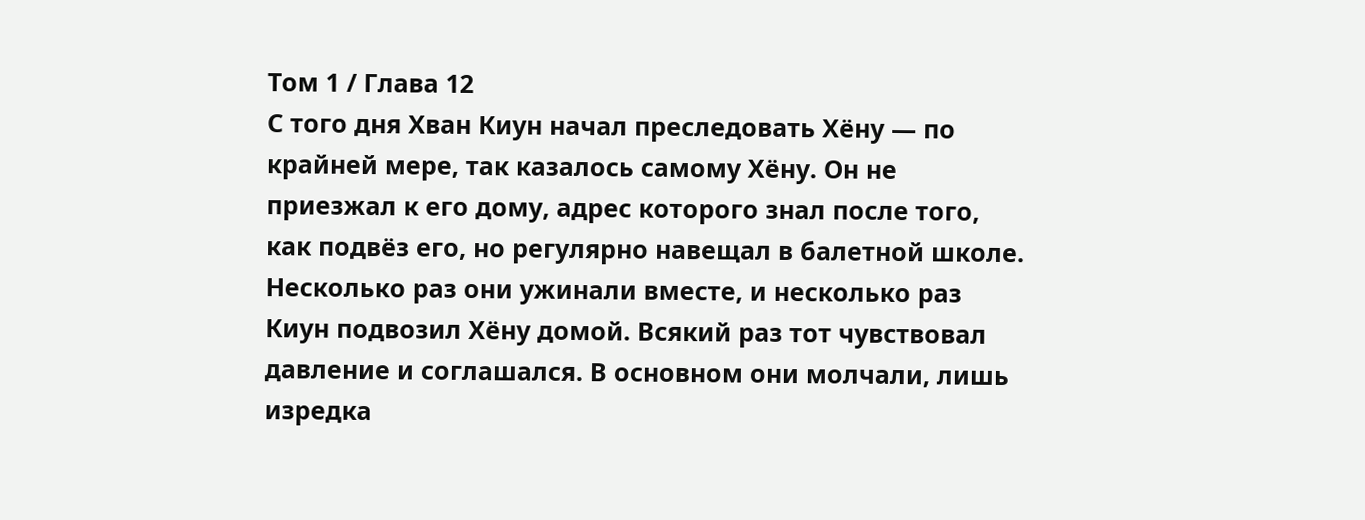Том 1 / Глава 12
С того дня Хван Киун начал преследовать Хёну — по крайней мере, так казалось самому Хёну. Он не приезжал к его дому, адрес которого знал после того, как подвёз его, но регулярно навещал в балетной школе. Несколько раз они ужинали вместе, и несколько раз Киун подвозил Хёну домой. Всякий раз тот чувствовал давление и соглашался. В основном они молчали, лишь изредка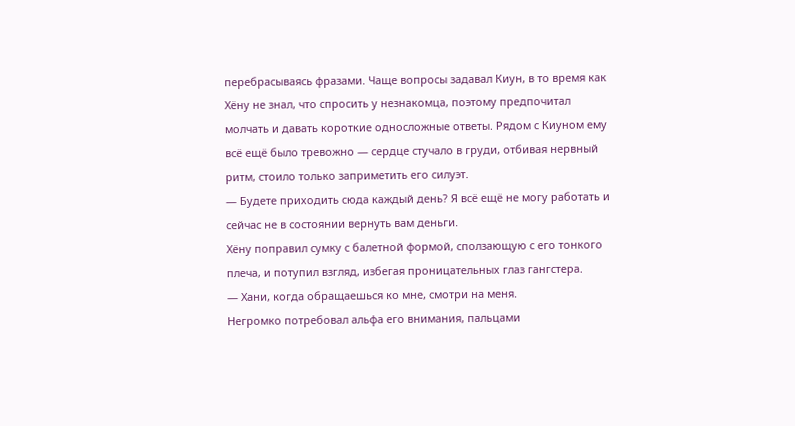перебрасываясь фразами. Чаще вопросы задавал Киун, в то время как Хёну не знал, что спросить у незнакомца, поэтому предпочитал молчать и давать короткие односложные ответы. Рядом с Киуном ему всё ещё было тревожно — сердце стучало в груди, отбивая нервный ритм, стоило только заприметить его силуэт.
— Будете приходить сюда каждый день? Я всё ещё не могу работать и сейчас не в состоянии вернуть вам деньги.
Хёну поправил сумку с балетной формой, сползающую с его тонкого плеча, и потупил взгляд, избегая проницательных глаз гангстера.
— Хани, когда обращаешься ко мне, смотри на меня.
Негромко потребовал альфа его внимания, пальцами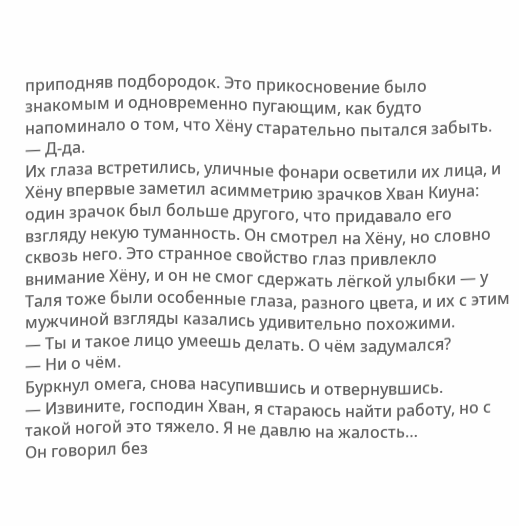приподняв подбородок. Это прикосновение было знакомым и одновременно пугающим, как будто напоминало о том, что Хёну старательно пытался забыть.
— Д-да.
Их глаза встретились, уличные фонари осветили их лица, и Хёну впервые заметил асимметрию зрачков Хван Киуна: один зрачок был больше другого, что придавало его взгляду некую туманность. Он смотрел на Хёну, но словно сквозь него. Это странное свойство глаз привлекло внимание Хёну, и он не смог сдержать лёгкой улыбки — у Таля тоже были особенные глаза, разного цвета, и их с этим мужчиной взгляды казались удивительно похожими.
— Ты и такое лицо умеешь делать. О чём задумался?
— Ни о чём.
Буркнул омега, снова насупившись и отвернувшись.
— Извините, господин Хван, я стараюсь найти работу, но с такой ногой это тяжело. Я не давлю на жалость…
Он говорил без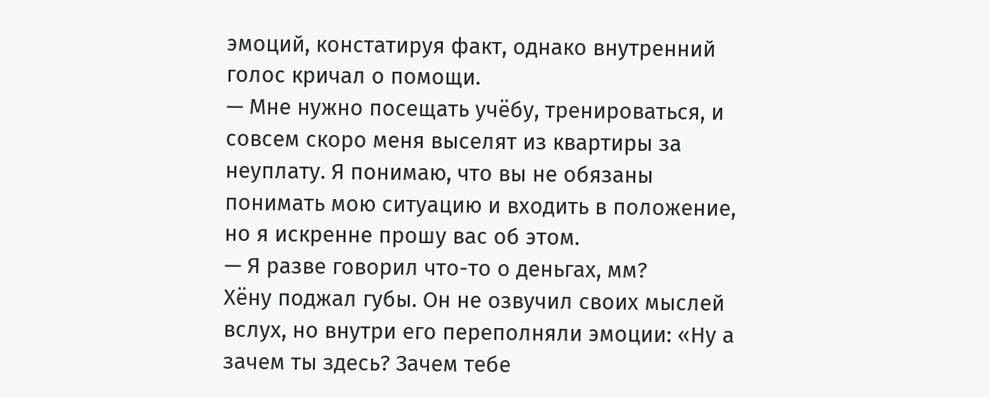эмоций, констатируя факт, однако внутренний голос кричал о помощи.
— Мне нужно посещать учёбу, тренироваться, и совсем скоро меня выселят из квартиры за неуплату. Я понимаю, что вы не обязаны понимать мою ситуацию и входить в положение, но я искренне прошу вас об этом.
— Я разве говорил что-то о деньгах, мм?
Хёну поджал губы. Он не озвучил своих мыслей вслух, но внутри его переполняли эмоции: «Ну а зачем ты здесь? Зачем тебе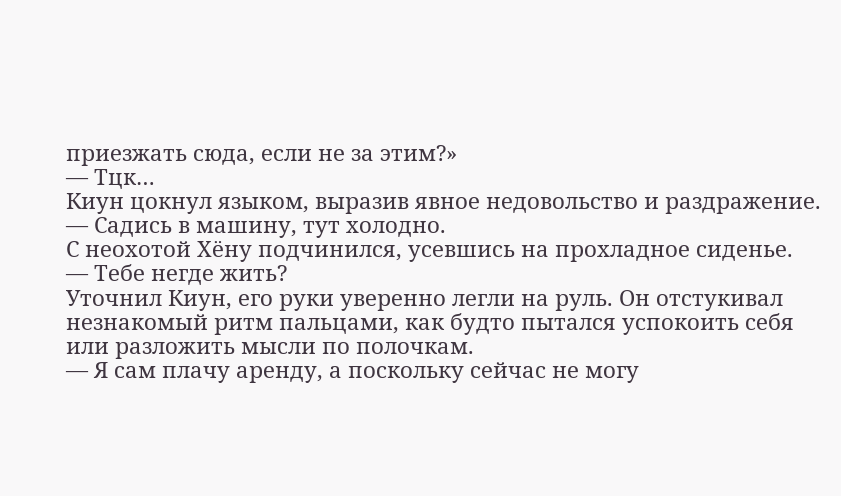приезжать сюда, если не за этим?»
— Тцк…
Киун цокнул языком, выразив явное недовольство и раздражение.
— Садись в машину, тут холодно.
С неохотой Хёну подчинился, усевшись на прохладное сиденье.
— Тебе негде жить?
Уточнил Киун, его руки уверенно легли на руль. Он отстукивал незнакомый ритм пальцами, как будто пытался успокоить себя или разложить мысли по полочкам.
— Я сам плачу аренду, а поскольку сейчас не могу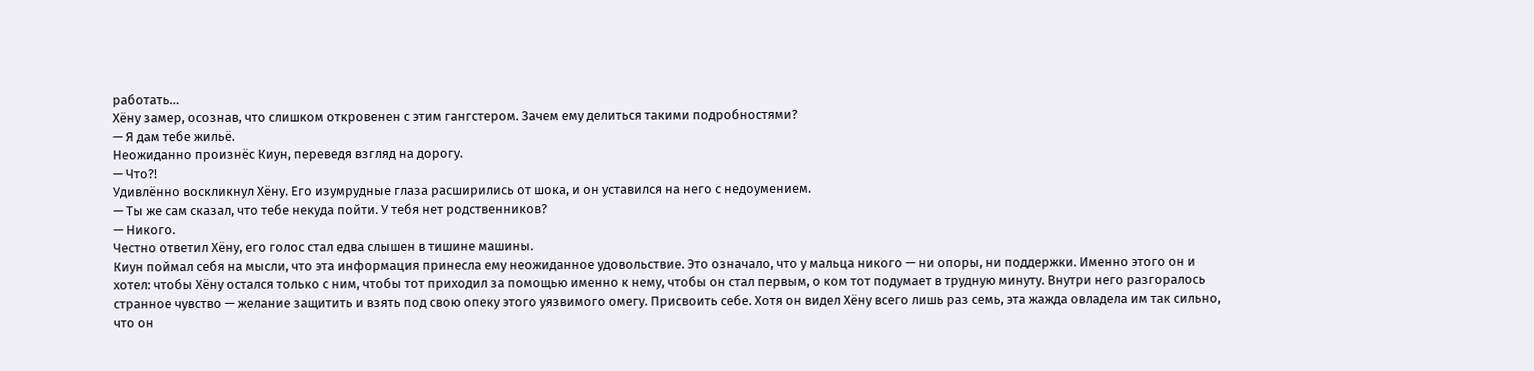работать…
Хёну замер, осознав, что слишком откровенен с этим гангстером. Зачем ему делиться такими подробностями?
— Я дам тебе жильё.
Неожиданно произнёс Киун, переведя взгляд на дорогу.
— Что?!
Удивлённо воскликнул Хёну. Его изумрудные глаза расширились от шока, и он уставился на него с недоумением.
— Ты же сам сказал, что тебе некуда пойти. У тебя нет родственников?
— Никого.
Честно ответил Хёну, его голос стал едва слышен в тишине машины.
Киун поймал себя на мысли, что эта информация принесла ему неожиданное удовольствие. Это означало, что у мальца никого — ни опоры, ни поддержки. Именно этого он и хотел: чтобы Хёну остался только с ним, чтобы тот приходил за помощью именно к нему, чтобы он стал первым, о ком тот подумает в трудную минуту. Внутри него разгоралось странное чувство — желание защитить и взять под свою опеку этого уязвимого омегу. Присвоить себе. Хотя он видел Хёну всего лишь раз семь, эта жажда овладела им так сильно, что он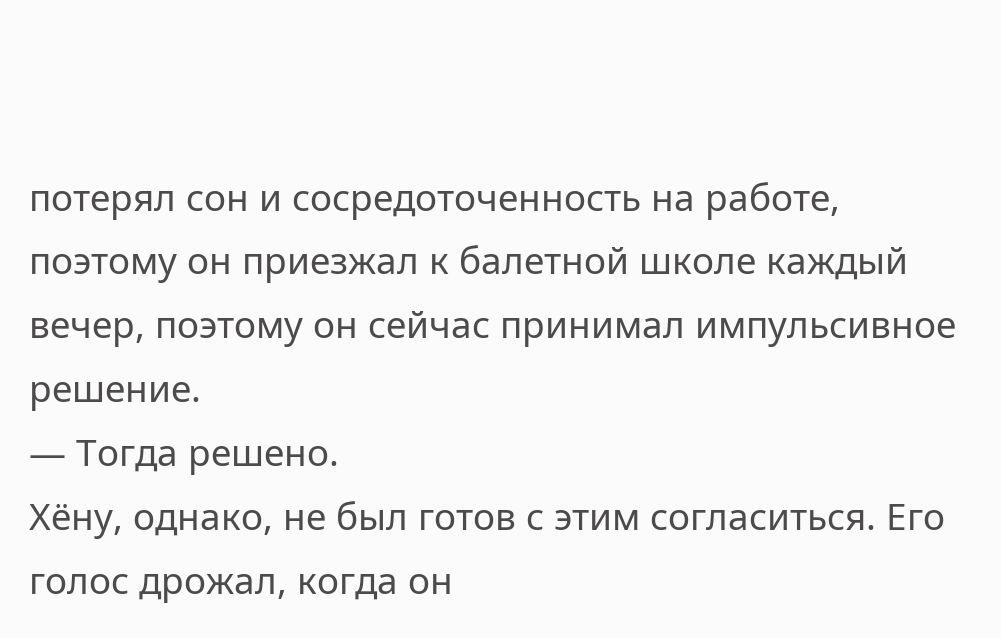потерял сон и сосредоточенность на работе, поэтому он приезжал к балетной школе каждый вечер, поэтому он сейчас принимал импульсивное решение.
— Тогда решено.
Хёну, однако, не был готов с этим согласиться. Его голос дрожал, когда он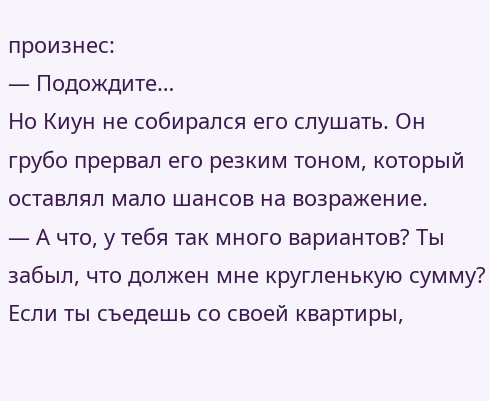произнес:
— Подождите…
Но Киун не собирался его слушать. Он грубо прервал его резким тоном, который оставлял мало шансов на возражение.
— А что, у тебя так много вариантов? Ты забыл, что должен мне кругленькую сумму? Если ты съедешь со своей квартиры,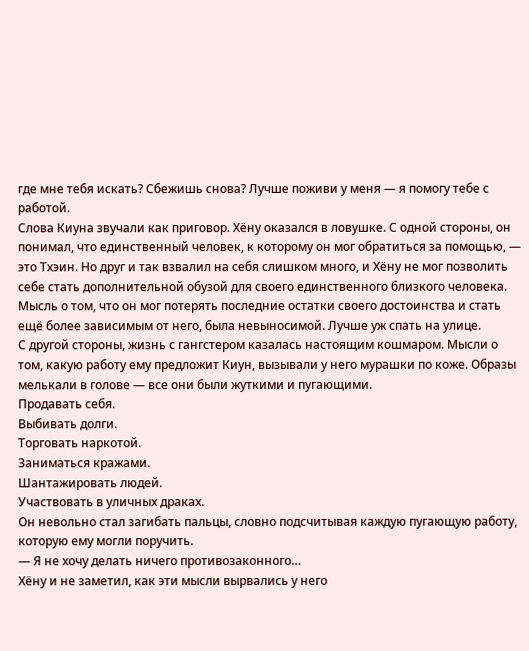где мне тебя искать? Сбежишь снова? Лучше поживи у меня — я помогу тебе с работой.
Слова Киуна звучали как приговор. Хёну оказался в ловушке. С одной стороны, он понимал, что единственный человек, к которому он мог обратиться за помощью, — это Тхэин. Но друг и так взвалил на себя слишком много, и Хёну не мог позволить себе стать дополнительной обузой для своего единственного близкого человека. Мысль о том, что он мог потерять последние остатки своего достоинства и стать ещё более зависимым от него, была невыносимой. Лучше уж спать на улице.
С другой стороны, жизнь с гангстером казалась настоящим кошмаром. Мысли о том, какую работу ему предложит Киун, вызывали у него мурашки по коже. Образы мелькали в голове — все они были жуткими и пугающими.
Продавать себя.
Выбивать долги.
Торговать наркотой.
Заниматься кражами.
Шантажировать людей.
Участвовать в уличных драках.
Он невольно стал загибать пальцы, словно подсчитывая каждую пугающую работу, которую ему могли поручить.
— Я не хочу делать ничего противозаконного…
Хёну и не заметил, как эти мысли вырвались у него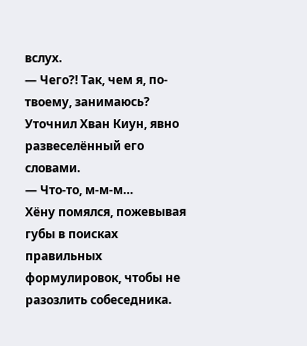вслух.
— Чего?! Так, чем я, по-твоему, занимаюсь?
Уточнил Хван Киун, явно развеселённый его словами.
— Что-то, м-м-м…
Хёну помялся, пожевывая губы в поисках правильных формулировок, чтобы не разозлить собеседника.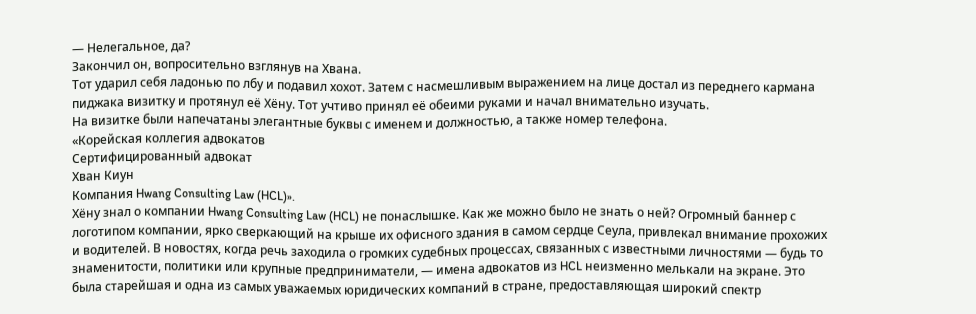— Нелегальное, да?
Закончил он, вопросительно взглянув на Хвана.
Тот ударил себя ладонью по лбу и подавил хохот. Затем с насмешливым выражением на лице достал из переднего кармана пиджака визитку и протянул её Хёну. Тот учтиво принял её обеими руками и начал внимательно изучать.
На визитке были напечатаны элегантные буквы с именем и должностью, а также номер телефона.
«Корейская коллегия адвокатов
Сертифицированный адвокат
Хван Киун
Компания Hwang Consulting Law (HCL)».
Хёну знал о компании Hwang Consulting Law (HCL) не понаслышке. Как же можно было не знать о ней? Огромный баннер с логотипом компании, ярко сверкающий на крыше их офисного здания в самом сердце Сеула, привлекал внимание прохожих и водителей. В новостях, когда речь заходила о громких судебных процессах, связанных с известными личностями — будь то знаменитости, политики или крупные предприниматели, — имена адвокатов из HCL неизменно мелькали на экране. Это была старейшая и одна из самых уважаемых юридических компаний в стране, предоставляющая широкий спектр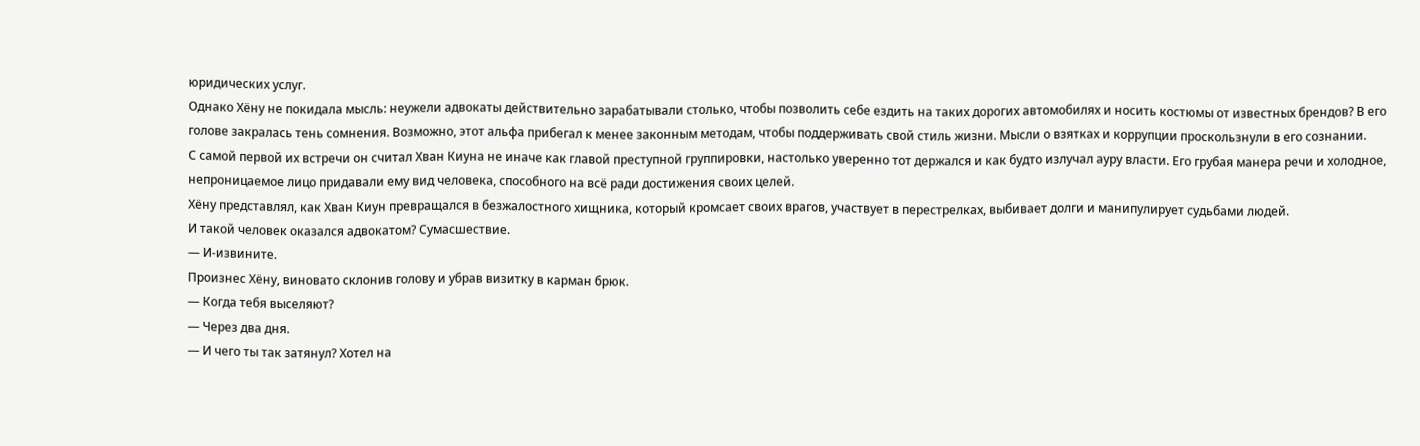юридических услуг.
Однако Хёну не покидала мысль: неужели адвокаты действительно зарабатывали столько, чтобы позволить себе ездить на таких дорогих автомобилях и носить костюмы от известных брендов? В его голове закралась тень сомнения. Возможно, этот альфа прибегал к менее законным методам, чтобы поддерживать свой стиль жизни. Мысли о взятках и коррупции проскользнули в его сознании.
С самой первой их встречи он считал Хван Киуна не иначе как главой преступной группировки, настолько уверенно тот держался и как будто излучал ауру власти. Его грубая манера речи и холодное, непроницаемое лицо придавали ему вид человека, способного на всё ради достижения своих целей.
Хёну представлял, как Хван Киун превращался в безжалостного хищника, который кромсает своих врагов, участвует в перестрелках, выбивает долги и манипулирует судьбами людей.
И такой человек оказался адвокатом? Сумасшествие.
— И-извините.
Произнес Хёну, виновато склонив голову и убрав визитку в карман брюк.
— Когда тебя выселяют?
— Через два дня.
— И чего ты так затянул? Хотел на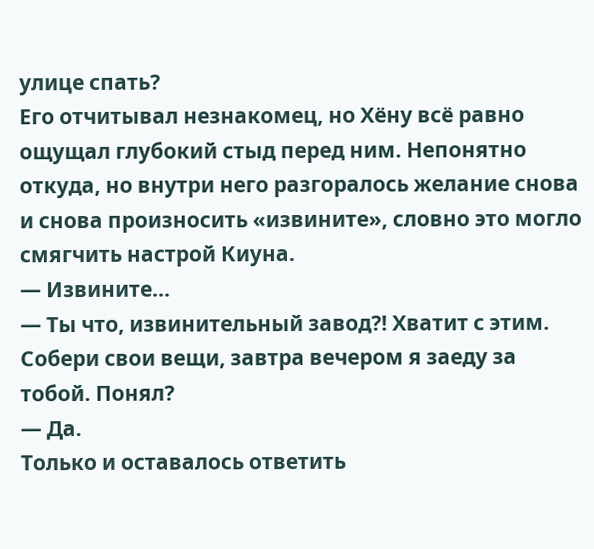улице спать?
Его отчитывал незнакомец, но Хёну всё равно ощущал глубокий стыд перед ним. Непонятно откуда, но внутри него разгоралось желание снова и снова произносить «извините», словно это могло смягчить настрой Киуна.
— Извините…
— Ты что, извинительный завод?! Хватит с этим. Собери свои вещи, завтра вечером я заеду за тобой. Понял?
— Да.
Только и оставалось ответить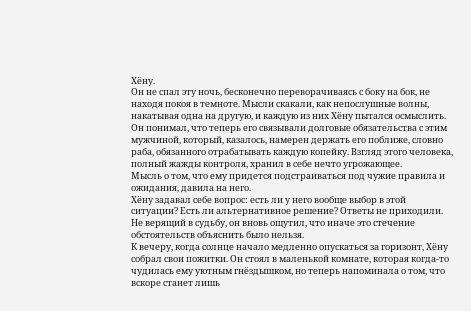Хёну.
Он не спал эту ночь, бесконечно переворачиваясь с боку на бок, не находя покоя в темноте. Мысли скакали, как непослушные волны, накатывая одна на другую, и каждую из них Хёну пытался осмыслить. Он понимал, что теперь его связывали долговые обязательства с этим мужчиной, который, казалось, намерен держать его поближе, словно раба, обязанного отрабатывать каждую копейку. Взгляд этого человека, полный жажды контроля, хранил в себе нечто угрожающее.
Мысль о том, что ему придется подстраиваться под чужие правила и ожидания, давила на него.
Хёну задавал себе вопрос: есть ли у него вообще выбор в этой ситуации? Есть ли альтернативное решение? Ответы не приходили. Не верящий в судьбу, он вновь ощутил, что иначе это стечение обстоятельств объяснить было нельзя.
К вечеру, когда солнце начало медленно опускаться за горизонт, Хёну собрал свои пожитки. Он стоял в маленькой комнате, которая когда-то чудилась ему уютным гнёздышком, но теперь напоминала о том, что вскоре станет лишь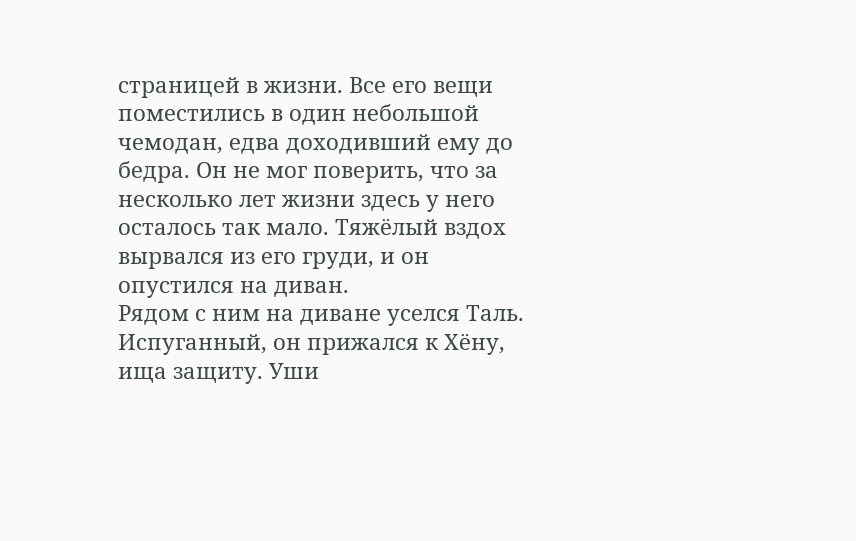страницей в жизни. Все его вещи поместились в один небольшой чемодан, едва доходивший ему до бедра. Он не мог поверить, что за несколько лет жизни здесь у него осталось так мало. Тяжёлый вздох вырвался из его груди, и он опустился на диван.
Рядом с ним на диване уселся Таль. Испуганный, он прижался к Хёну, ища защиту. Уши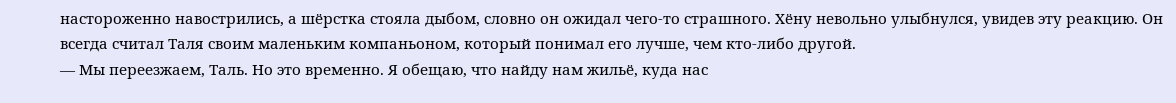настороженно навострились, а шёрстка стояла дыбом, словно он ожидал чего-то страшного. Хёну невольно улыбнулся, увидев эту реакцию. Он всегда считал Таля своим маленьким компаньоном, который понимал его лучше, чем кто-либо другой.
— Мы переезжаем, Таль. Но это временно. Я обещаю, что найду нам жильё, куда нас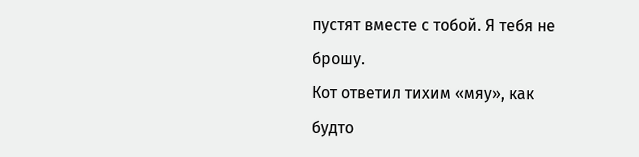пустят вместе с тобой. Я тебя не брошу.
Кот ответил тихим «мяу», как будто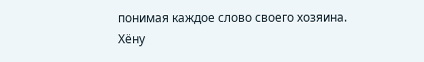понимая каждое слово своего хозяина. Хёну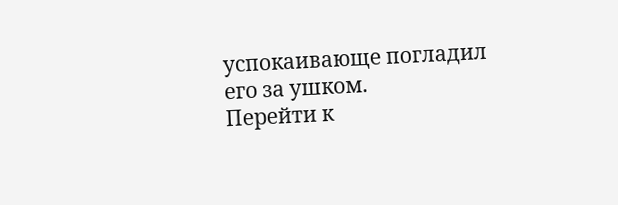успокаивающе погладил его за ушком.
Перейти к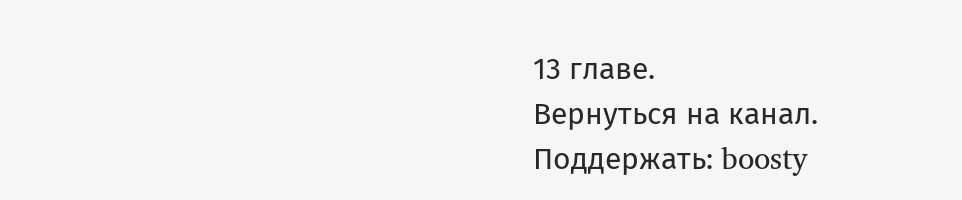13 главе.
Вернуться на канал.
Поддержать: boosty